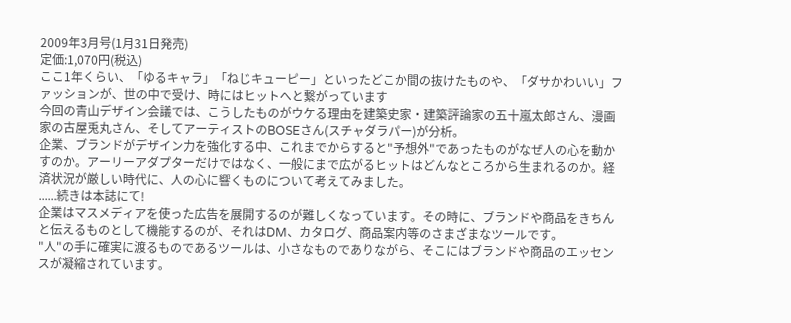2009年3月号(1月31日発売)
定価:1,070円(税込)
ここ1年くらい、「ゆるキャラ」「ねじキューピー」といったどこか間の抜けたものや、「ダサかわいい」ファッションが、世の中で受け、時にはヒットへと繋がっています
今回の青山デザイン会議では、こうしたものがウケる理由を建築史家・建築評論家の五十嵐太郎さん、漫画家の古屋兎丸さん、そしてアーティストのBOSEさん(スチャダラパー)が分析。
企業、ブランドがデザイン力を強化する中、これまでからすると"予想外"であったものがなぜ人の心を動かすのか。アーリーアダプターだけではなく、一般にまで広がるヒットはどんなところから生まれるのか。経済状況が厳しい時代に、人の心に響くものについて考えてみました。
......続きは本誌にて!
企業はマスメディアを使った広告を展開するのが難しくなっています。その時に、ブランドや商品をきちんと伝えるものとして機能するのが、それはDM、カタログ、商品案内等のさまざまなツールです。
"人"の手に確実に渡るものであるツールは、小さなものでありながら、そこにはブランドや商品のエッセンスが凝縮されています。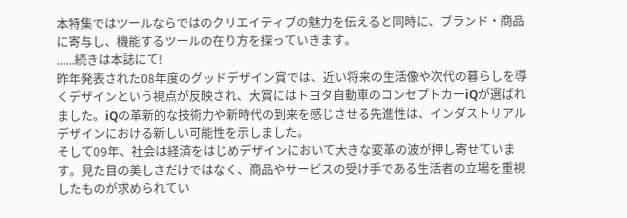本特集ではツールならではのクリエイティブの魅力を伝えると同時に、ブランド・商品に寄与し、機能するツールの在り方を探っていきます。
......続きは本誌にて!
昨年発表された08年度のグッドデザイン賞では、近い将来の生活像や次代の暮らしを導くデザインという視点が反映され、大賞にはトヨタ自動車のコンセプトカーiQが選ばれました。iQの革新的な技術力や新時代の到来を感じさせる先進性は、インダストリアルデザインにおける新しい可能性を示しました。
そして09年、社会は経済をはじめデザインにおいて大きな変革の波が押し寄せています。見た目の美しさだけではなく、商品やサービスの受け手である生活者の立場を重視したものが求められてい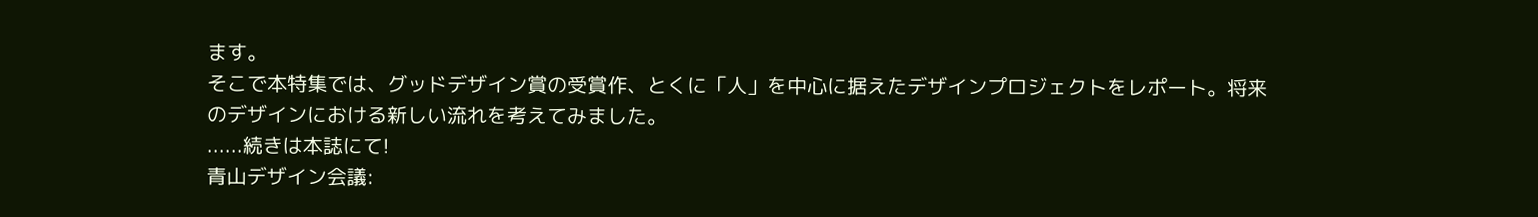ます。
そこで本特集では、グッドデザイン賞の受賞作、とくに「人」を中心に据えたデザインプロジェクトをレポート。将来のデザインにおける新しい流れを考えてみました。
......続きは本誌にて!
青山デザイン会議: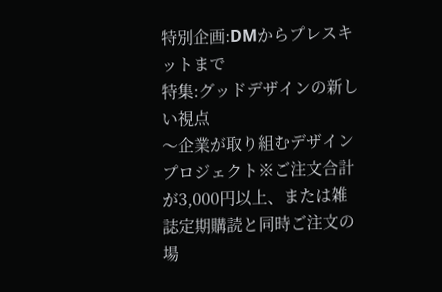特別企画:DMからプレスキットまで
特集:グッドデザインの新しい視点
〜企業が取り組むデザインプロジェクト※ご注文合計が3,000円以上、または雑誌定期購読と同時ご注文の場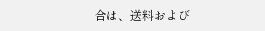合は、送料および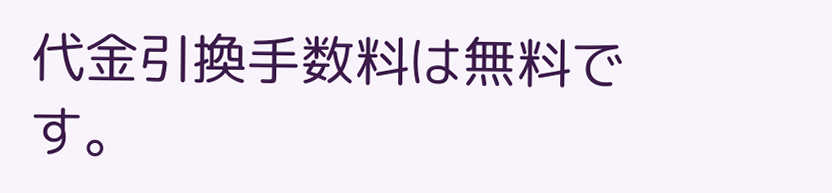代金引換手数料は無料です。